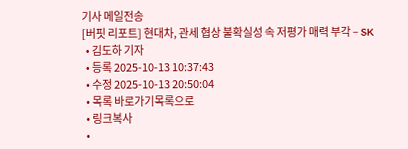기사 메일전송
[버핏 리포트] 현대차, 관세 협상 불확실성 속 저평가 매력 부각 – SK
  • 김도하 기자
  • 등록 2025-10-13 10:37:43
  • 수정 2025-10-13 20:50:04
  • 목록 바로가기목록으로
  • 링크복사
  •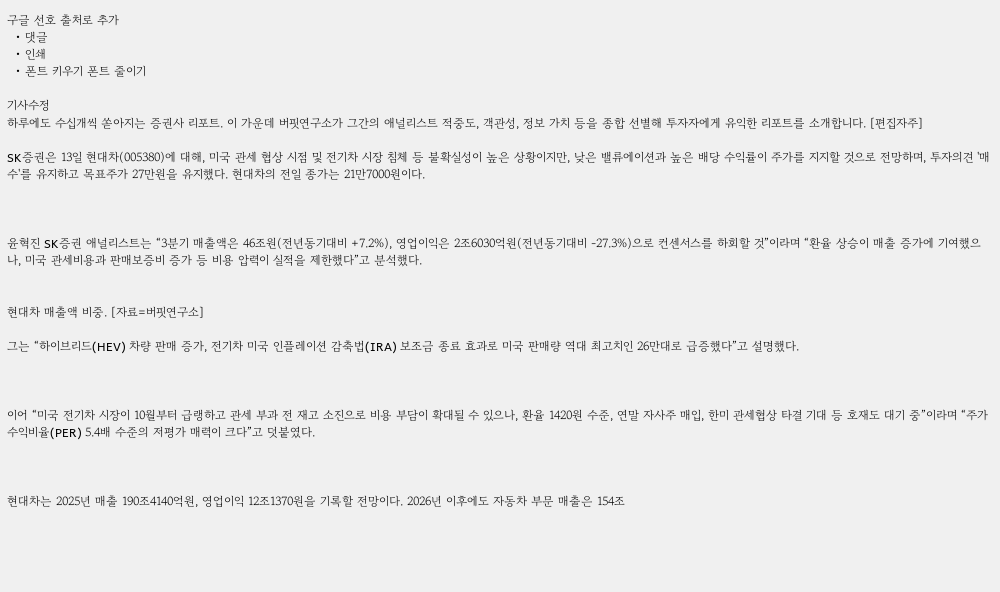구글 선호 출처로 추가
  • 댓글
  • 인쇄
  • 폰트 키우기 폰트 줄이기

기사수정
하루에도 수십개씩 쏟아지는 증권사 리포트. 이 가운데 버핏연구소가 그간의 애널리스트 적중도, 객관성, 정보 가치 등을 종합 선별해 투자자에게 유익한 리포트를 소개합니다. [편집자주]

SK증권은 13일 현대차(005380)에 대해, 미국 관세 협상 시점 및 전기차 시장 침체 등 불확실성이 높은 상황이지만, 낮은 밸류에이션과 높은 배당 수익률이 주가를 지지할 것으로 전망하며, 투자의견 '매수'를 유지하고 목표주가 27만원을 유지했다. 현대차의 전일 종가는 21만7000원이다.



윤혁진 SK증권 애널리스트는 “3분기 매출액은 46조원(전년동기대비 +7.2%), 영업이익은 2조6030억원(전년동기대비 -27.3%)으로 컨센서스를 하회할 것”이라며 “환율 상승이 매출 증가에 기여했으나, 미국 관세비용과 판매보증비 증가 등 비용 압력이 실적을 제한했다”고 분석했다.


현대차 매출액 비중. [자료=버핏연구소]

그는 “하이브리드(HEV) 차량 판매 증가, 전기차 미국 인플레이션 감축법(IRA) 보조금 종료 효과로 미국 판매량 역대 최고치인 26만대로 급증했다”고 설명했다.



이어 “미국 전기차 시장이 10월부터 급랭하고 관세 부과 전 재고 소진으로 비용 부담이 확대될 수 있으나, 환율 1420원 수준, 연말 자사주 매입, 한미 관세협상 타결 기대 등 호재도 대기 중”이라며 “주가수익비율(PER) 5.4배 수준의 저평가 매력이 크다”고 덧붙였다.



현대차는 2025년 매출 190조4140억원, 영업이익 12조1370원을 기록할 전망이다. 2026년 이후에도 자동차 부문 매출은 154조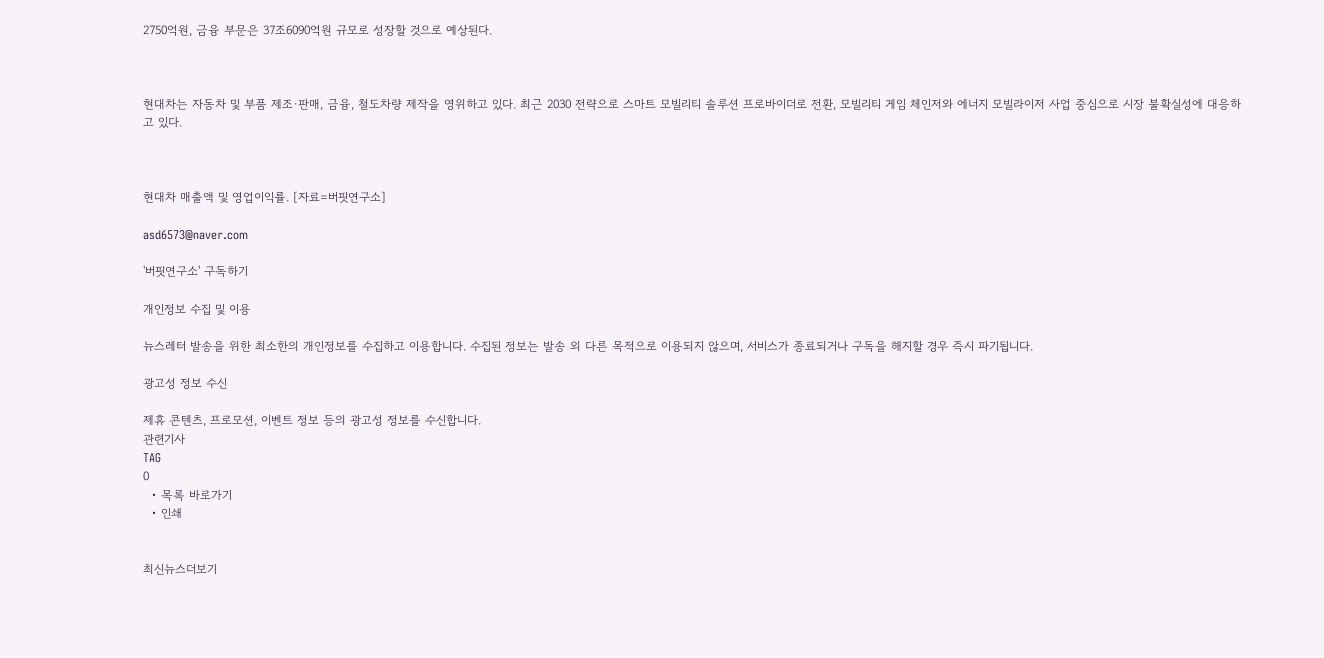2750억원, 금융 부문은 37조6090억원 규모로 성장할 것으로 예상된다.



현대차는 자동차 및 부품 제조·판매, 금융, 철도차량 제작을 영위하고 있다. 최근 2030 전략으로 스마트 모빌리티 솔루션 프로바이더로 전환, 모빌리티 게임 체인저와 에너지 모빌라이저 사업 중심으로 시장 불확실성에 대응하고 있다.



현대차 매출액 및 영업이익률. [자료=버핏연구소]

asd6573@naver.com

'버핏연구소' 구독하기

개인정보 수집 및 이용

뉴스레터 발송을 위한 최소한의 개인정보를 수집하고 이용합니다. 수집된 정보는 발송 외 다른 목적으로 이용되지 않으며, 서비스가 종료되거나 구독을 해지할 경우 즉시 파기됩니다.

광고성 정보 수신

제휴 콘텐츠, 프로모션, 이벤트 정보 등의 광고성 정보를 수신합니다.
관련기사
TAG
0
  • 목록 바로가기
  • 인쇄


최신뉴스더보기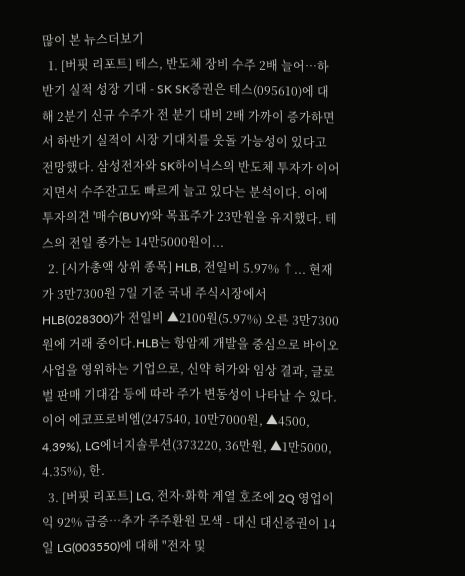많이 본 뉴스더보기
  1. [버핏 리포트] 테스, 반도체 장비 수주 2배 늘어…하반기 실적 성장 기대 - SK SK증권은 테스(095610)에 대해 2분기 신규 수주가 전 분기 대비 2배 가까이 증가하면서 하반기 실적이 시장 기대치를 웃돌 가능성이 있다고 전망했다. 삼성전자와 SK하이닉스의 반도체 투자가 이어지면서 수주잔고도 빠르게 늘고 있다는 분석이다. 이에 투자의견 '매수(BUY)'와 목표주가 23만원을 유지했다. 테스의 전일 종가는 14만5000원이...
  2. [시가총액 상위 종목] HLB, 전일비 5.97% ↑... 현재가 3만7300원 7일 기준 국내 주식시장에서 HLB(028300)가 전일비 ▲2100원(5.97%) 오른 3만7300원에 거래 중이다.HLB는 항암제 개발을 중심으로 바이오 사업을 영위하는 기업으로, 신약 허가와 임상 결과, 글로벌 판매 기대감 등에 따라 주가 변동성이 나타날 수 있다.이어 에코프로비엠(247540, 10만7000원, ▲4500, 4.39%), LG에너지솔루션(373220, 36만원, ▲1만5000, 4.35%), 한.
  3. [버핏 리포트] LG, 전자·화학 계열 호조에 2Q 영업이익 92% 급증…추가 주주환원 모색 - 대신 대신증권이 14일 LG(003550)에 대해 "전자 및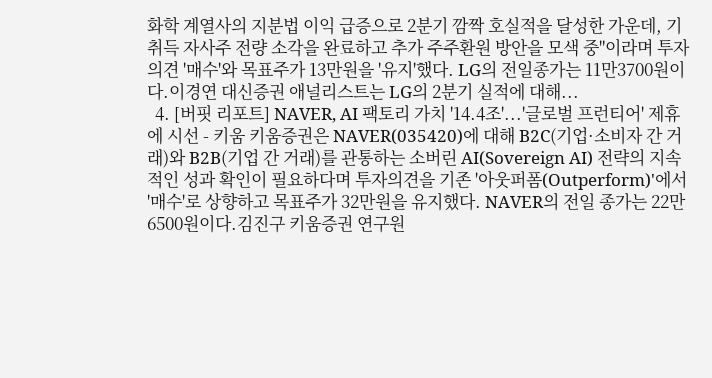화학 계열사의 지분법 이익 급증으로 2분기 깜짝 호실적을 달성한 가운데, 기취득 자사주 전량 소각을 완료하고 추가 주주환원 방안을 모색 중"이라며 투자의견 '매수'와 목표주가 13만원을 '유지'했다. LG의 전일종가는 11만3700원이다.이경연 대신증권 애널리스트는 LG의 2분기 실적에 대해...
  4. [버핏 리포트] NAVER, AI 팩토리 가치 '14.4조'...'글로벌 프런티어' 제휴에 시선 - 키움 키움증권은 NAVER(035420)에 대해 B2C(기업·소비자 간 거래)와 B2B(기업 간 거래)를 관통하는 소버린 AI(Sovereign AI) 전략의 지속적인 성과 확인이 필요하다며 투자의견을 기존 '아웃퍼폼(Outperform)'에서 '매수'로 상향하고 목표주가 32만원을 유지했다. NAVER의 전일 종가는 22만6500원이다.김진구 키움증권 연구원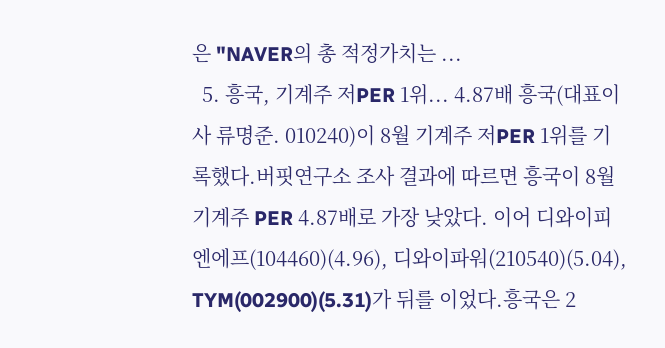은 "NAVER의 총 적정가치는 ...
  5. 흥국, 기계주 저PER 1위... 4.87배 흥국(대표이사 류명준. 010240)이 8월 기계주 저PER 1위를 기록했다.버핏연구소 조사 결과에 따르면 흥국이 8월 기계주 PER 4.87배로 가장 낮았다. 이어 디와이피엔에프(104460)(4.96), 디와이파워(210540)(5.04), TYM(002900)(5.31)가 뒤를 이었다.흥국은 2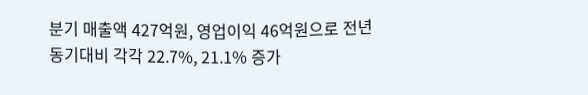분기 매출액 427억원, 영업이익 46억원으로 전년동기대비 각각 22.7%, 21.1% 증가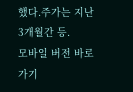했다.주가는 지난 3개월간 등.
모바일 버전 바로가기